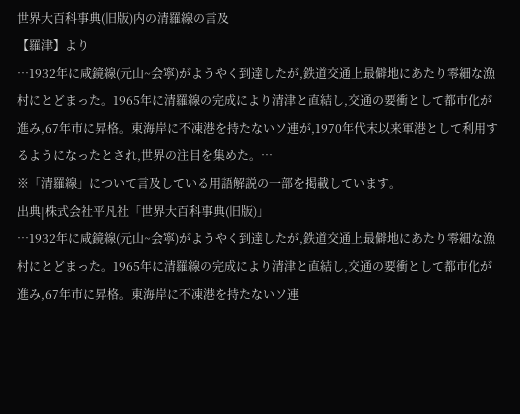世界大百科事典(旧版)内の清羅線の言及
【羅津】より
…1932年に咸鏡線(元山~会寧)がようやく到達したが,鉄道交通上最僻地にあたり零細な漁村にとどまった。1965年に清羅線の完成により清津と直結し,交通の要衝として都市化が進み,67年市に昇格。東海岸に不凍港を持たないソ連が,1970年代末以来軍港として利用するようになったとされ,世界の注目を集めた。…
※「清羅線」について言及している用語解説の一部を掲載しています。
出典|株式会社平凡社「世界大百科事典(旧版)」
…1932年に咸鏡線(元山~会寧)がようやく到達したが,鉄道交通上最僻地にあたり零細な漁村にとどまった。1965年に清羅線の完成により清津と直結し,交通の要衝として都市化が進み,67年市に昇格。東海岸に不凍港を持たないソ連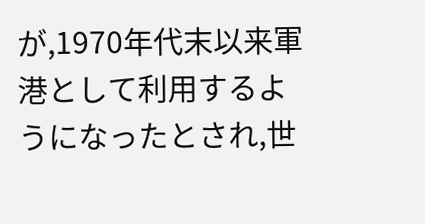が,1970年代末以来軍港として利用するようになったとされ,世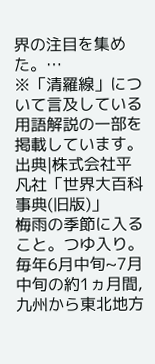界の注目を集めた。…
※「清羅線」について言及している用語解説の一部を掲載しています。
出典|株式会社平凡社「世界大百科事典(旧版)」
梅雨の季節に入ること。つゆ入り。毎年6月中旬~7月中旬の約1ヵ月間,九州から東北地方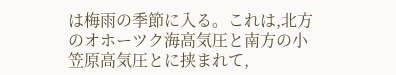は梅雨の季節に入る。これは,北方のオホーツク海高気圧と南方の小笠原高気圧とに挟まれて,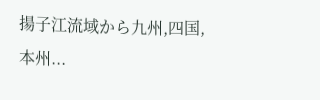揚子江流域から九州,四国,本州...